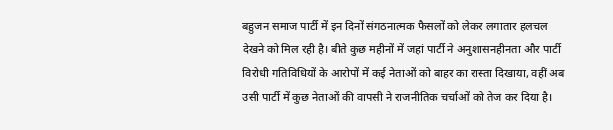बहुजन समाज पार्टी में इन दिनों संगठनात्मक फैसलों को लेकर लगातार हलचल देखने को मिल रही है। बीते कुछ महीनों में जहां पार्टी ने अनुशासनहीनता और पार्टी विरोधी गतिविधियों के आरोपों में कई नेताओं को बाहर का रास्ता दिखाया, वहीं अब उसी पार्टी में कुछ नेताओं की वापसी ने राजनीतिक चर्चाओं को तेज कर दिया है।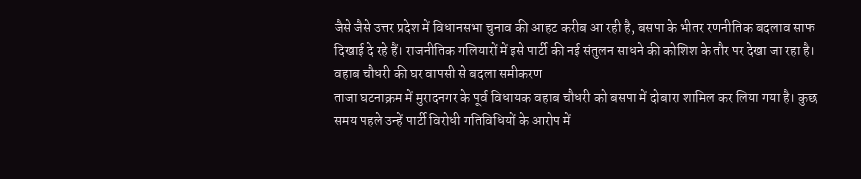जैसे जैसे उत्तर प्रदेश में विधानसभा चुनाव की आहट करीब आ रही है, बसपा के भीतर रणनीतिक बदलाव साफ दिखाई दे रहे हैं। राजनीतिक गलियारों में इसे पार्टी की नई संतुलन साधने की कोशिश के तौर पर देखा जा रहा है।
वहाब चौधरी की घर वापसी से बदला समीकरण
ताजा घटनाक्रम में मुरादनगर के पूर्व विधायक वहाब चौधरी को बसपा में दोबारा शामिल कर लिया गया है। कुछ समय पहले उन्हें पार्टी विरोधी गतिविधियों के आरोप में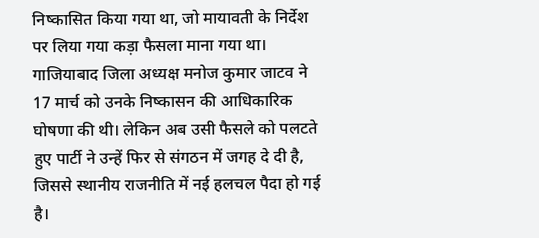निष्कासित किया गया था, जो मायावती के निर्देश पर लिया गया कड़ा फैसला माना गया था। गाजियाबाद जिला अध्यक्ष मनोज कुमार जाटव ने 17 मार्च को उनके निष्कासन की आधिकारिक घोषणा की थी। लेकिन अब उसी फैसले को पलटते हुए पार्टी ने उन्हें फिर से संगठन में जगह दे दी है, जिससे स्थानीय राजनीति में नई हलचल पैदा हो गई है।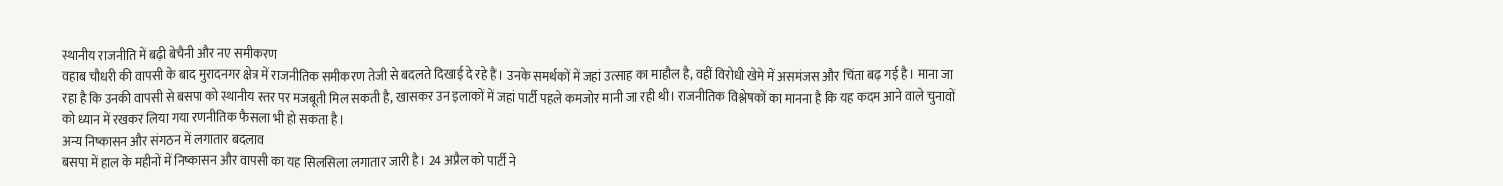स्थानीय राजनीति में बढ़ी बेचैनी और नए समीकरण
वहाब चौधरी की वापसी के बाद मुरादनगर क्षेत्र में राजनीतिक समीकरण तेजी से बदलते दिखाई दे रहे हैं। उनके समर्थकों में जहां उत्साह का माहौल है, वहीं विरोधी खेमे में असमंजस और चिंता बढ़ गई है। माना जा रहा है कि उनकी वापसी से बसपा को स्थानीय स्तर पर मजबूती मिल सकती है, खासकर उन इलाकों में जहां पार्टी पहले कमजोर मानी जा रही थी। राजनीतिक विश्लेषकों का मानना है कि यह कदम आने वाले चुनावों को ध्यान में रखकर लिया गया रणनीतिक फैसला भी हो सकता है।
अन्य निष्कासन और संगठन में लगातार बदलाव
बसपा में हाल के महीनों में निष्कासन और वापसी का यह सिलसिला लगातार जारी है। 24 अप्रैल को पार्टी ने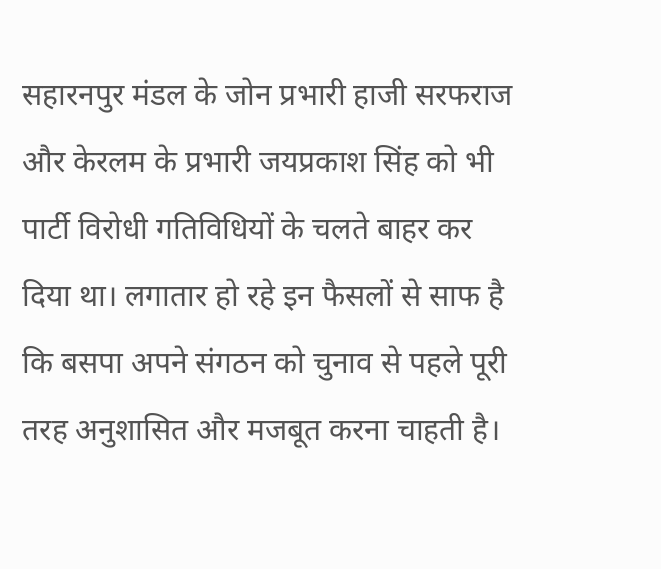सहारनपुर मंडल के जोन प्रभारी हाजी सरफराज और केरलम के प्रभारी जयप्रकाश सिंह को भी पार्टी विरोधी गतिविधियों के चलते बाहर कर दिया था। लगातार हो रहे इन फैसलों से साफ है कि बसपा अपने संगठन को चुनाव से पहले पूरी तरह अनुशासित और मजबूत करना चाहती है।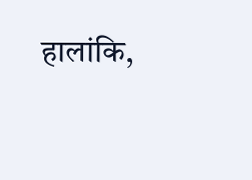हालांकि,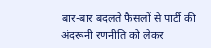बार-बार बदलते फैसलों से पार्टी की अंदरूनी रणनीति को लेकर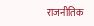राजनीतिक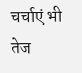चर्चाएं भी तेज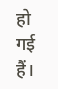हो गई हैं।